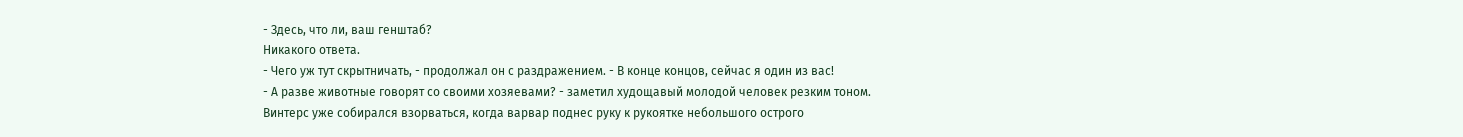- Здесь, что ли, ваш генштаб?
Никакого ответа.
- Чего уж тут скрытничать, - продолжал он с раздражением. - В конце концов, сейчас я один из вас!
- А разве животные говорят со своими хозяевами? - заметил худощавый молодой человек резким тоном.
Винтерс уже собирался взорваться, когда варвар поднес руку к рукоятке небольшого острого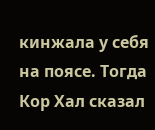кинжала у себя на поясе. Тогда Кор Хал сказал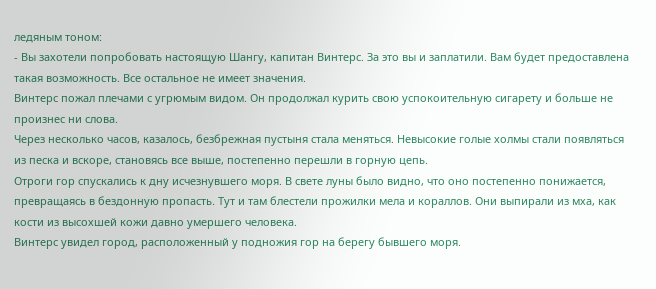ледяным тоном:
- Вы захотели попробовать настоящую Шангу, капитан Винтерс. За это вы и заплатили. Вам будет предоставлена такая возможность. Все остальное не имеет значения.
Винтерс пожал плечами с угрюмым видом. Он продолжал курить свою успокоительную сигарету и больше не произнес ни слова.
Через несколько часов, казалось, безбрежная пустыня стала меняться. Невысокие голые холмы стали появляться из песка и вскоре, становясь все выше, постепенно перешли в горную цепь.
Отроги гор спускались к дну исчезнувшего моря. В свете луны было видно, что оно постепенно понижается, превращаясь в бездонную пропасть. Тут и там блестели прожилки мела и кораллов. Они выпирали из мха, как кости из высохшей кожи давно умершего человека.
Винтерс увидел город, расположенный у подножия гор на берегу бывшего моря.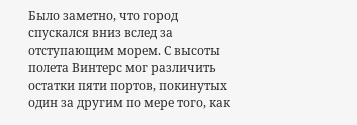Было заметно, что город спускался вниз вслед за отступающим морем. С высоты полета Винтерс мог различить остатки пяти портов, покинутых один за другим по мере того, как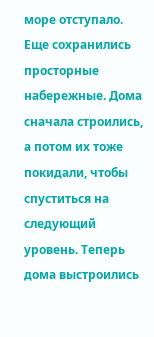море отступало. Еще сохранились просторные набережные. Дома сначала строились, а потом их тоже покидали, чтобы спуститься на следующий уровень. Теперь дома выстроились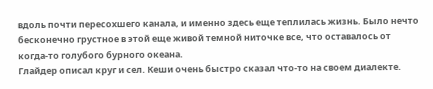вдоль почти пересохшего канала, и именно здесь еще теплилась жизнь. Было нечто бесконечно грустное в этой еще живой темной ниточке все, что оставалось от когда-то голубого бурного океана.
Глайдер описал круг и сел. Кеши очень быстро сказал что-то на своем диалекте.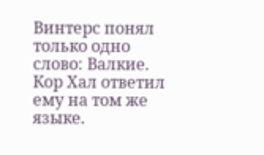Винтерс понял только одно слово: Валкие. Кор Хал ответил ему на том же языке.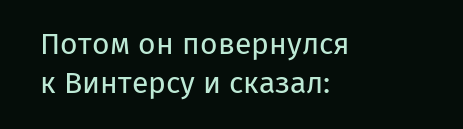Потом он повернулся к Винтерсу и сказал: